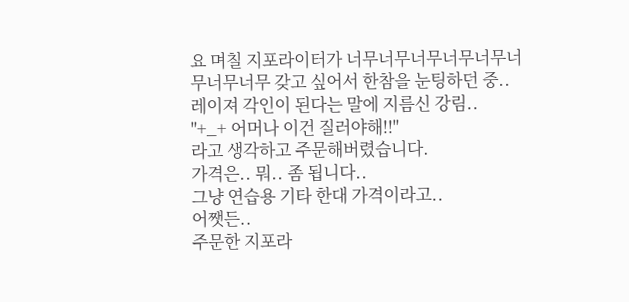요 며칠 지포라이터가 너무너무너무너무너무너무너무너무 갖고 싶어서 한참을 눈팅하던 중..
레이져 각인이 된다는 말에 지름신 강림..
"+_+ 어머나 이건 질러야해!!"
라고 생각하고 주문해버렸습니다.
가격은.. 뭐.. 좀 됩니다..
그냥 연습용 기타 한대 가격이라고..
어쨋든..
주문한 지포라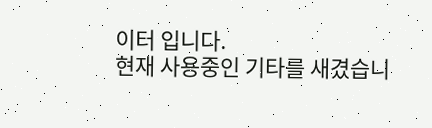이터 입니다.
현재 사용중인 기타를 새겼습니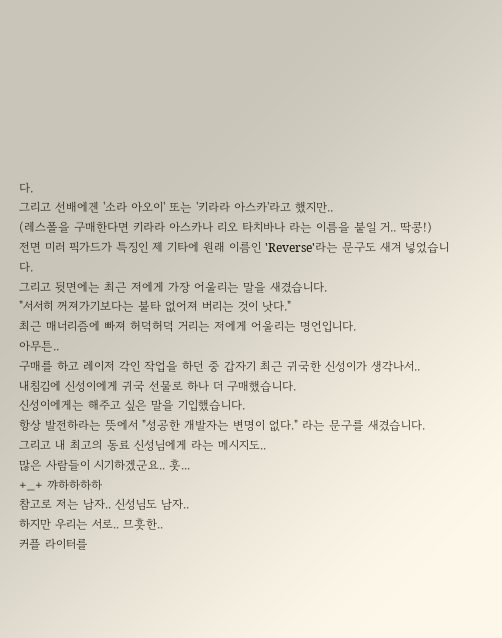다.
그리고 선배에겐 '소라 아오이' 또는 '키라라 아스카'라고 했지만..
(레스폴을 구매한다면 키라라 아스카나 리오 타치바나 라는 이름을 붙일 거.. 딱콩!)
전면 미러 픽가드가 특징인 제 기타에 원래 이름인 'Reverse'라는 문구도 새겨 넣었습니다.
그리고 뒷면에는 최근 저에게 가장 어울리는 말을 새겼습니다.
"서서히 꺼져가기보다는 불타 없어져 버리는 것이 낫다."
최근 매너리즘에 빠져 허덕허덕 거리는 저에게 어울리는 명언입니다.
아무튼..
구매를 하고 레이저 각인 작업을 하던 중 갑자기 최근 귀국한 신성이가 생각나서..
내침김에 신성이에게 귀국 선물로 하나 더 구매했습니다.
신성이에게는 해주고 싶은 말을 기입했습니다.
항상 발전하라는 뜻에서 "성공한 개발자는 변명이 없다." 라는 문구를 새겼습니다.
그리고 내 최고의 동료 신성님에게 라는 메시지도..
많은 사람들이 시기하겠군요.. 훗...
+_+ 꺄하하하하
참고로 저는 남자.. 신성님도 남자..
하지만 우리는 서로.. 므흣한..
커플 라이터를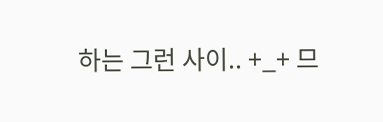하는 그런 사이.. +_+ 므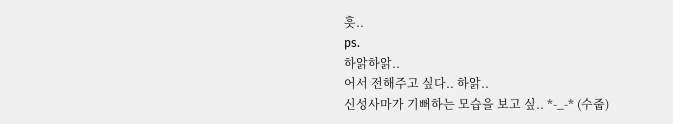흣..
ps.
하앍하앍..
어서 전해주고 싶다.. 하앍..
신성사마가 기뻐하는 모습을 보고 싶.. *-_-* (수줍)